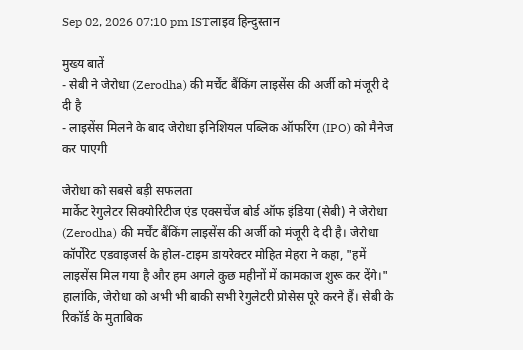Sep 02, 2026 07:10 pm ISTलाइव हिन्दुस्तान

मुख्य बातें
- सेबी ने जेरोधा (Zerodha) की मर्चेंट बैंकिंग लाइसेंस की अर्जी को मंजूरी दे दी है
- लाइसेंस मिलने के बाद जेरोधा इनिशियल पब्लिक ऑफरिंग (IPO) को मैनेज कर पाएगी

जेरोधा को सबसे बड़ी सफलता
मार्केट रेगुलेटर सिक्योरिटीज एंड एक्सचेंज बोर्ड ऑफ इंडिया (सेबी) ने जेरोधा (Zerodha) की मर्चेंट बैंकिंग लाइसेंस की अर्जी को मंजूरी दे दी है। जेरोधा कॉर्पोरेट एडवाइजर्स के होल-टाइम डायरेक्टर मोहित मेहरा ने कहा, "हमें लाइसेंस मिल गया है और हम अगले कुछ महीनों में कामकाज शुरू कर देंगे।" हालांकि, जेरोधा को अभी भी बाकी सभी रेगुलेटरी प्रोसेस पूरे करने हैं। सेबी के रिकॉर्ड के मुताबिक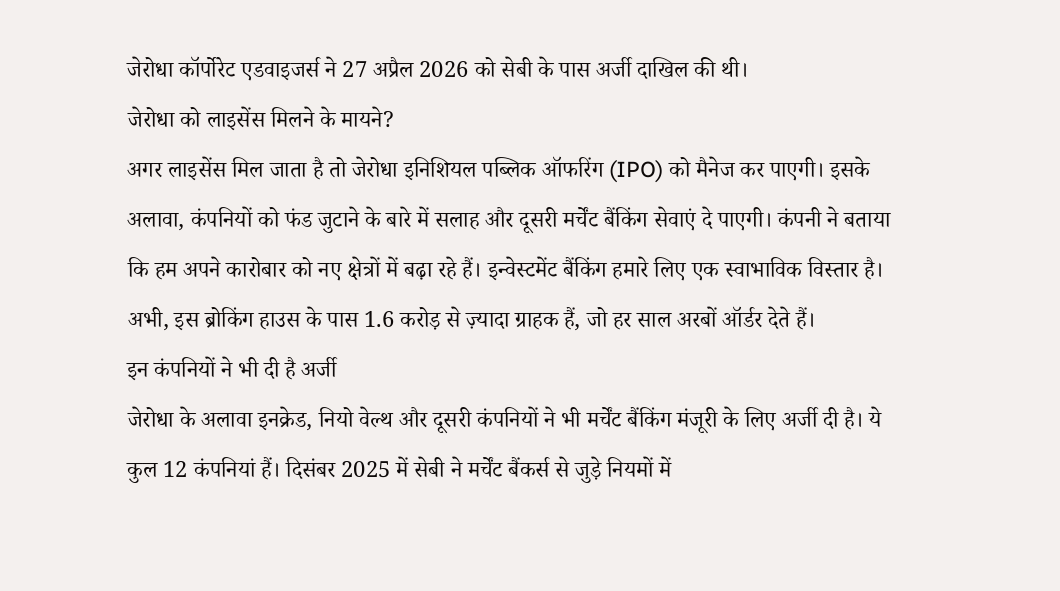जेरोधा कॉर्पोरेट एडवाइजर्स ने 27 अप्रैल 2026 को सेबी के पास अर्जी दाखिल की थी।
जेरोधा को लाइसेंस मिलने के मायने?
अगर लाइसेंस मिल जाता है तो जेरोधा इनिशियल पब्लिक ऑफरिंग (IPO) को मैनेज कर पाएगी। इसके अलावा, कंपनियों को फंड जुटाने के बारे में सलाह और दूसरी मर्चेंट बैंकिंग सेवाएं दे पाएगी। कंपनी ने बताया कि हम अपने कारोबार को नए क्षेत्रों में बढ़ा रहे हैं। इन्वेस्टमेंट बैंकिंग हमारे लिए एक स्वाभाविक विस्तार है। अभी, इस ब्रोकिंग हाउस के पास 1.6 करोड़ से ज़्यादा ग्राहक हैं, जो हर साल अरबों ऑर्डर देते हैं।
इन कंपनियों ने भी दी है अर्जी
जेरोधा के अलावा इनक्रेड, नियो वेल्थ और दूसरी कंपनियों ने भी मर्चेंट बैंकिंग मंजूरी के लिए अर्जी दी है। ये कुल 12 कंपनियां हैं। दिसंबर 2025 में सेबी ने मर्चेंट बैंकर्स से जुड़े नियमों में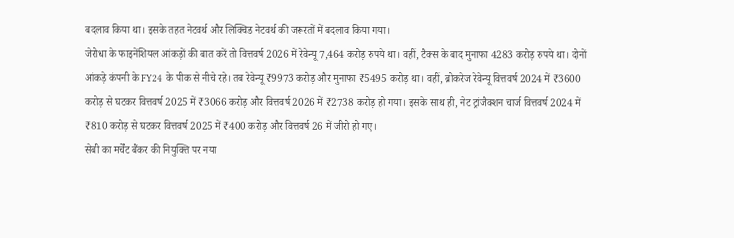बदलाव किया था। इसके तहत नेटवर्थ और लिक्विड नेटवर्थ की जरूरतों में बदलाव किया गया।
जेरोधा के फाइनेंशियल आंकड़ों की बात करें तो वित्तवर्ष 2026 में रेवेन्यू 7,464 करोड़ रुपये था। वहीं, टैक्स के बाद मुनाफा 4283 करोड़ रुपये था। दोनों आंकड़े कंपनी के FY24 के पीक से नीचे रहे। तब रेवेन्यू ₹9973 करोड़ और मुनाफा ₹5495 करोड़ था। वहीं, ब्रोकरेज रेवेन्यू वित्तवर्ष 2024 में ₹3600 करोड़ से घटकर वित्तवर्ष 2025 में ₹3066 करोड़ और वित्तवर्ष 2026 में ₹2738 करोड़ हो गया। इसके साथ ही, नेट ट्रांजैक्शन चार्ज वित्तवर्ष 2024 में ₹810 करोड़ से घटकर वित्तवर्ष 2025 में ₹400 करोड़ और वित्तवर्ष 26 में जीरो हो गए।
सेबी का मर्चेंट बैंकर की नियुक्ति पर नया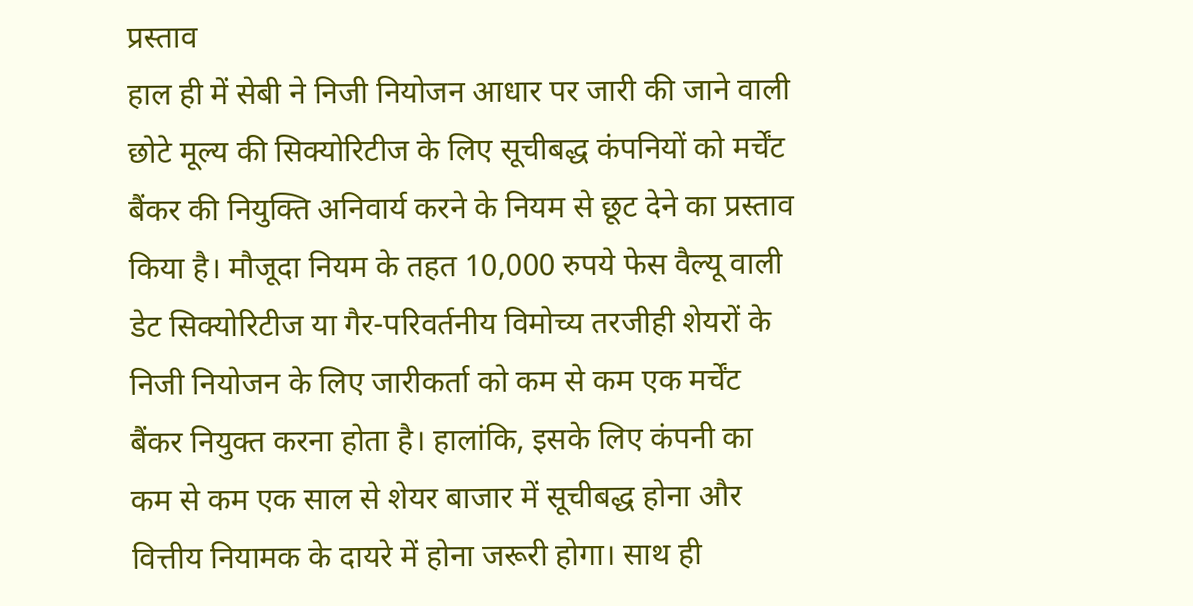प्रस्ताव
हाल ही में सेबी ने निजी नियोजन आधार पर जारी की जाने वाली छोटे मूल्य की सिक्योरिटीज के लिए सूचीबद्ध कंपनियों को मर्चेंट बैंकर की नियुक्ति अनिवार्य करने के नियम से छूट देने का प्रस्ताव किया है। मौजूदा नियम के तहत 10,000 रुपये फेस वैल्यू वाली डेट सिक्योरिटीज या गैर-परिवर्तनीय विमोच्य तरजीही शेयरों के निजी नियोजन के लिए जारीकर्ता को कम से कम एक मर्चेंट बैंकर नियुक्त करना होता है। हालांकि, इसके लिए कंपनी का कम से कम एक साल से शेयर बाजार में सूचीबद्ध होना और वित्तीय नियामक के दायरे में होना जरूरी होगा। साथ ही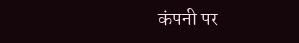कंपनी पर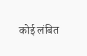कोई लंबित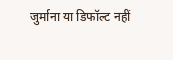जुर्माना या डिफॉल्ट नहीं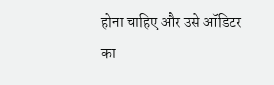होना चाहिए और उसे ऑडिटर का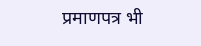प्रमाणपत्र भी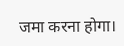जमा करना होगा।